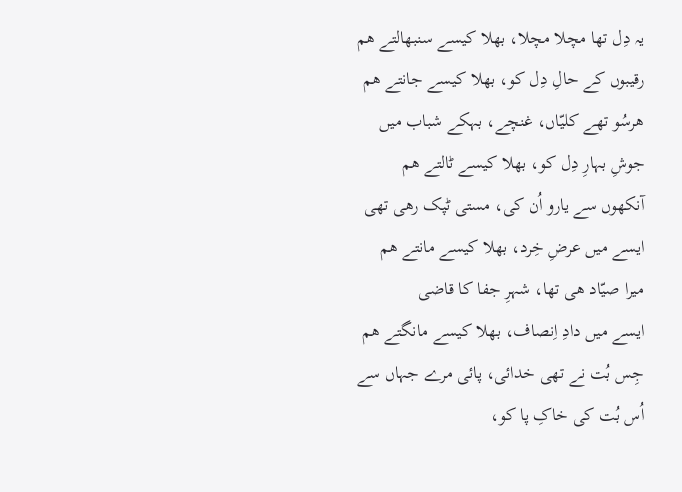یہ دِل تھا مچلا مچلا، بھلا کیسے سنبھالتے ھم
رقیبوں کے حالِ دِل کو، بھلا کیسے جانتے ھم
ھرسُو تھے کلیّاں، غنچے، بہکے شباب میں
جوشِ بہارِ دِل کو، بھلا کیسے ٹالتے ھم
آنکھوں سے یارو اُن کی، مستی ٹپک رھی تھی
ایسے میں عرضِ خِرد، بھلا کیسے مانتے ھم
میرا صیّاد ھی تھا، شہرِ جفا کا قاضی
ایسے میں دادِ اِنصاف، بھلا کیسے مانگتے ھم
جِس بُت نے تھی خدائی، پائی مرے جہاں سے
اُس بُت کی خاکِ پا کو،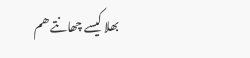بھلا کیسے چھانتے ھم